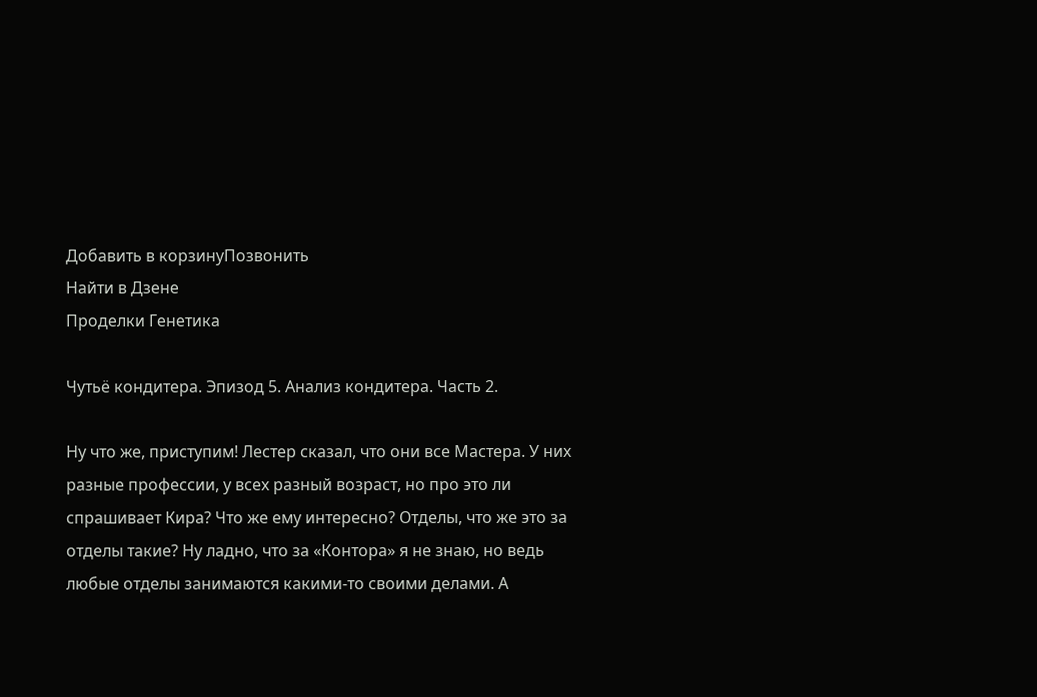Добавить в корзинуПозвонить
Найти в Дзене
Проделки Генетика

Чутьё кондитера. Эпизод 5. Анализ кондитера. Часть 2.

Ну что же, приступим! Лестер сказал, что они все Мастера. У них разные профессии, у всех разный возраст, но про это ли спрашивает Кира? Что же ему интересно? Отделы, что же это за отделы такие? Ну ладно, что за «Контора» я не знаю, но ведь любые отделы занимаются какими-то своими делами. А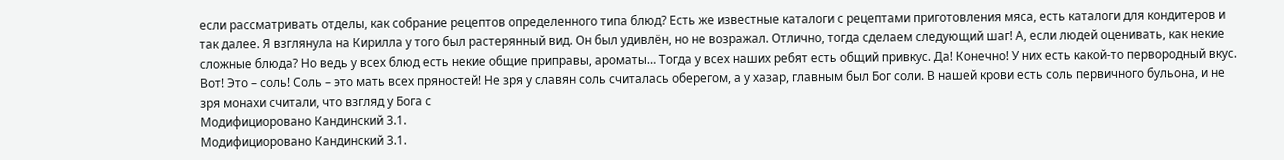если рассматривать отделы, как собрание рецептов определенного типа блюд? Есть же известные каталоги с рецептами приготовления мяса, есть каталоги для кондитеров и так далее. Я взглянула на Кирилла у того был растерянный вид. Он был удивлён, но не возражал. Отлично, тогда сделаем следующий шаг! А, если людей оценивать, как некие сложные блюда? Но ведь у всех блюд есть некие общие приправы, ароматы… Тогда у всех наших ребят есть общий привкус. Да! Конечно! У них есть какой-то первородный вкус. Вот! Это – соль! Соль – это мать всех пряностей! Не зря у славян соль считалась оберегом, а у хазар, главным был Бог соли. В нашей крови есть соль первичного бульона, и не зря монахи считали, что взгляд у Бога с
Модифициоровано Кандинский 3.1.
Модифициоровано Кандинский 3.1.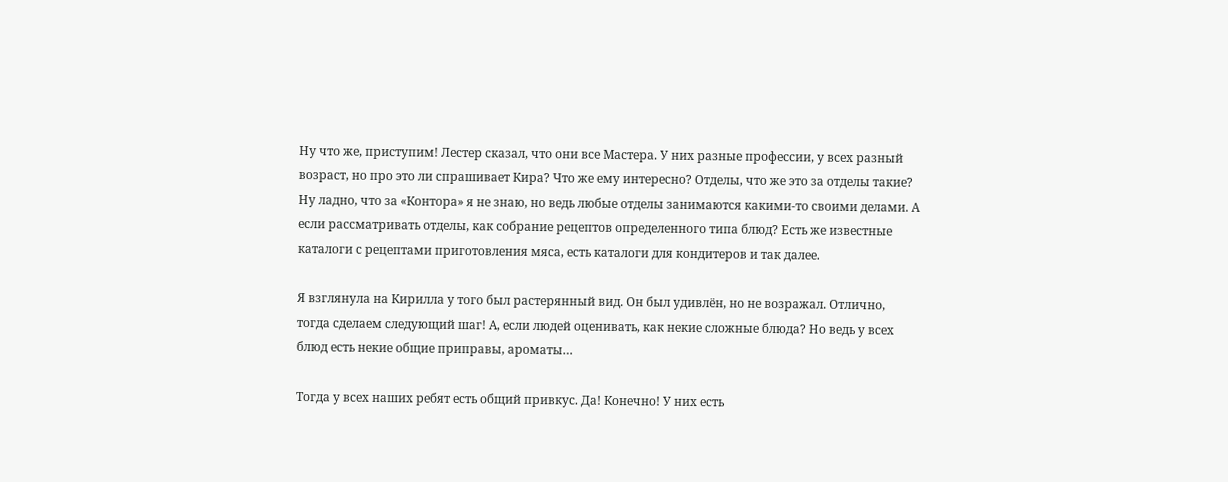Ну что же, приступим! Лестер сказал, что они все Мастера. У них разные профессии, у всех разный возраст, но про это ли спрашивает Кира? Что же ему интересно? Отделы, что же это за отделы такие? Ну ладно, что за «Контора» я не знаю, но ведь любые отделы занимаются какими-то своими делами. А если рассматривать отделы, как собрание рецептов определенного типа блюд? Есть же известные каталоги с рецептами приготовления мяса, есть каталоги для кондитеров и так далее.

Я взглянула на Кирилла у того был растерянный вид. Он был удивлён, но не возражал. Отлично, тогда сделаем следующий шаг! А, если людей оценивать, как некие сложные блюда? Но ведь у всех блюд есть некие общие приправы, ароматы…

Тогда у всех наших ребят есть общий привкус. Да! Конечно! У них есть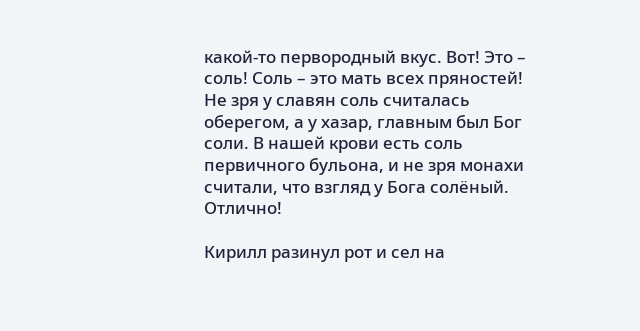какой-то первородный вкус. Вот! Это – соль! Соль – это мать всех пряностей! Не зря у славян соль считалась оберегом, а у хазар, главным был Бог соли. В нашей крови есть соль первичного бульона, и не зря монахи считали, что взгляд у Бога солёный. Отлично!

Кирилл разинул рот и сел на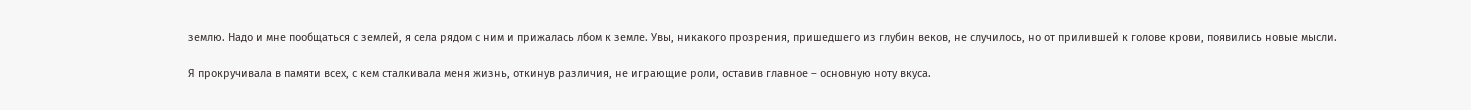землю. Надо и мне пообщаться с землей, я села рядом с ним и прижалась лбом к земле. Увы, никакого прозрения, пришедшего из глубин веков, не случилось, но от прилившей к голове крови, появились новые мысли.

Я прокручивала в памяти всех, с кем сталкивала меня жизнь, откинув различия, не играющие роли, оставив главное – основную ноту вкуса.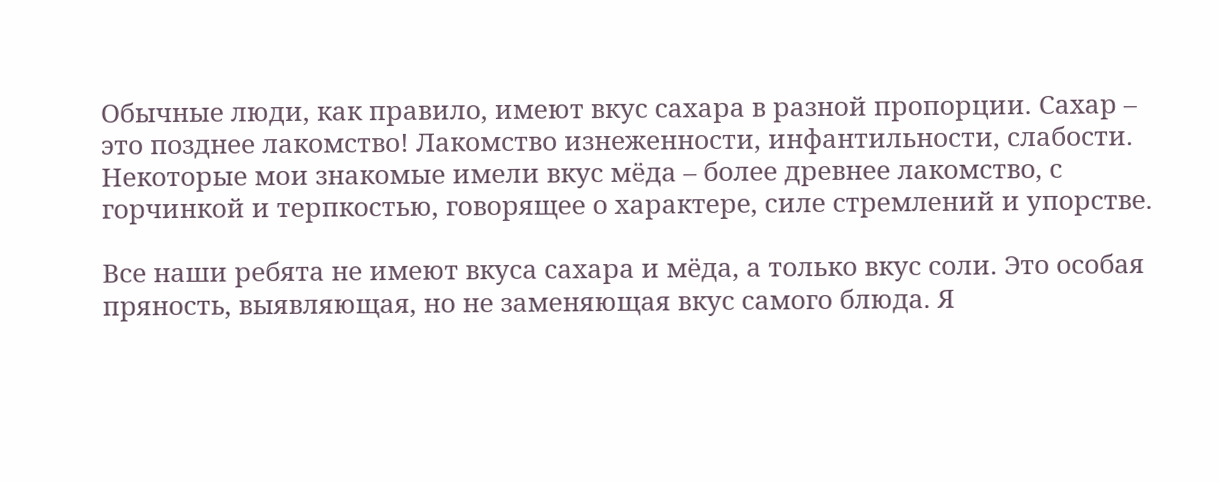Обычные люди, как правило, имеют вкус сахара в разной пропорции. Сахар – это позднее лакомство! Лакомство изнеженности, инфантильности, слабости. Некоторые мои знакомые имели вкус мёда – более древнее лакомство, с горчинкой и терпкостью, говорящее о характере, силе стремлений и упорстве.

Все наши ребята не имеют вкуса сахара и мёда, а только вкус соли. Это особая пряность, выявляющая, но не заменяющая вкус самого блюда. Я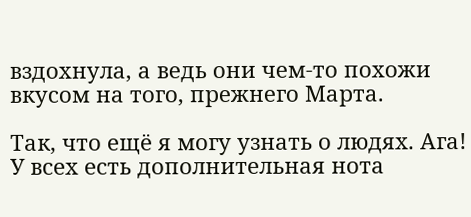вздохнула, а ведь они чем-то похожи вкусом на того, прежнего Марта.

Так, что ещё я могу узнать о людях. Ага! У всех есть дополнительная нота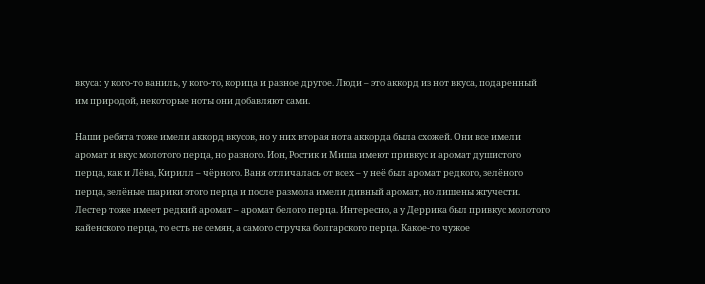вкуса: у кого-то ваниль, у кого-то, корица и разное другое. Люди – это аккорд из нот вкуса, подаренный им природой, некоторые ноты они добавляют сами.

Наши ребята тоже имели аккорд вкусов, но у них вторая нота аккорда была схожей. Они все имели аромат и вкус молотого перца, но разного. Ион, Ростик и Миша имеют привкус и аромат душистого перца, как и Лёва, Кирилл – чёрного. Ваня отличалась от всех – у неё был аромат редкого, зелёного перца, зелёные шарики этого перца и после размола имели дивный аромат, но лишены жгучести. Лестер тоже имеет редкий аромат – аромат белого перца. Интересно, а у Деррика был привкус молотого кайенского перца, то есть не семян, а самого стручка болгарского перца. Какое-то чужое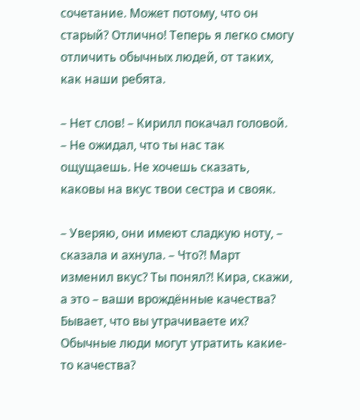сочетание. Может потому, что он старый? Отлично! Теперь я легко смогу отличить обычных людей, от таких, как наши ребята.

– Нет слов! – Кирилл покачал головой. – Не ожидал, что ты нас так ощущаешь. Не хочешь сказать, каковы на вкус твои сестра и свояк.

– Уверяю, они имеют сладкую ноту, – сказала и ахнула. – Что?! Март изменил вкус? Ты понял?! Кира, скажи, а это – ваши врождённые качества? Бывает, что вы утрачиваете их? Обычные люди могут утратить какие-то качества?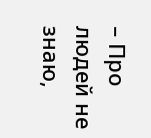– Про людей не знаю,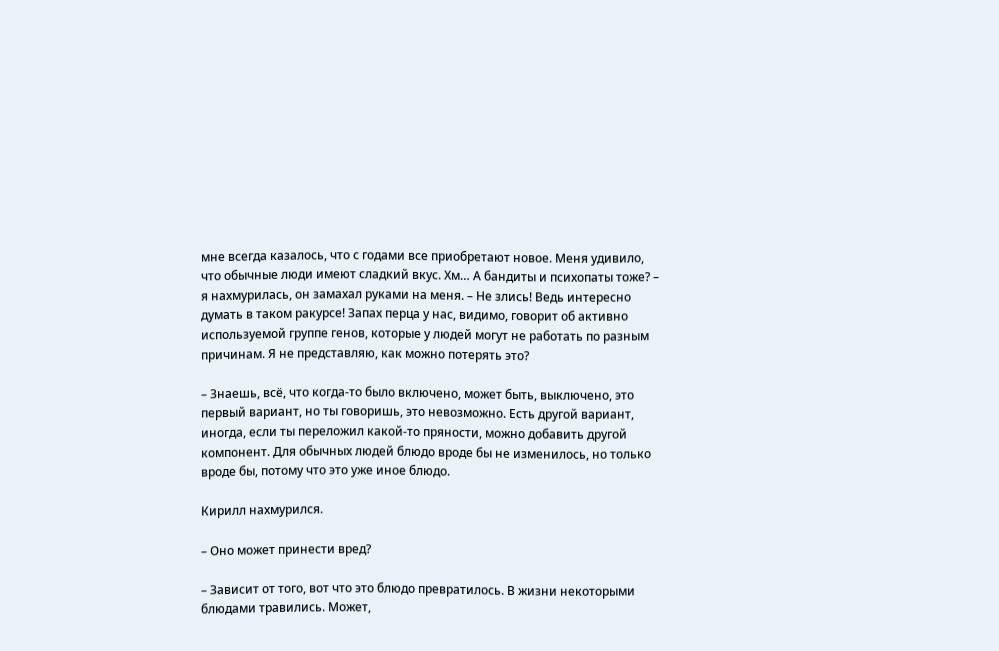мне всегда казалось, что с годами все приобретают новое. Меня удивило, что обычные люди имеют сладкий вкус. Хм… А бандиты и психопаты тоже? – я нахмурилась, он замахал руками на меня. – Не злись! Ведь интересно думать в таком ракурсе! Запах перца у нас, видимо, говорит об активно используемой группе генов, которые у людей могут не работать по разным причинам. Я не представляю, как можно потерять это?

– Знаешь, всё, что когда-то было включено, может быть, выключено, это первый вариант, но ты говоришь, это невозможно. Есть другой вариант, иногда, если ты переложил какой-то пряности, можно добавить другой компонент. Для обычных людей блюдо вроде бы не изменилось, но только вроде бы, потому что это уже иное блюдо.

Кирилл нахмурился.

– Оно может принести вред?

– Зависит от того, вот что это блюдо превратилось. В жизни некоторыми блюдами травились. Может,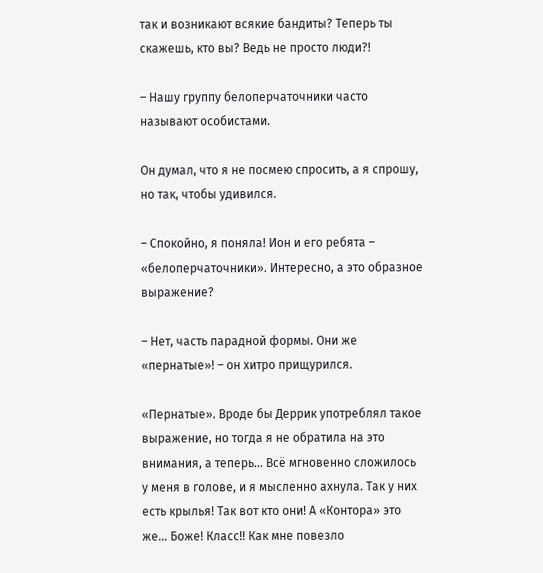так и возникают всякие бандиты? Теперь ты скажешь, кто вы? Ведь не просто люди?!

– Нашу группу белоперчаточники часто называют особистами.

Он думал, что я не посмею спросить, а я спрошу, но так, чтобы удивился.

– Спокойно, я поняла! Ион и его ребята – «белоперчаточники». Интересно, а это образное выражение?

– Нет, часть парадной формы. Они же «пернатые»! – он хитро прищурился.

«Пернатые». Вроде бы Деррик употреблял такое выражение, но тогда я не обратила на это внимания, а теперь… Всё мгновенно сложилось у меня в голове, и я мысленно ахнула. Так у них есть крылья! Так вот кто они! А «Контора» это же… Боже! Класс!! Как мне повезло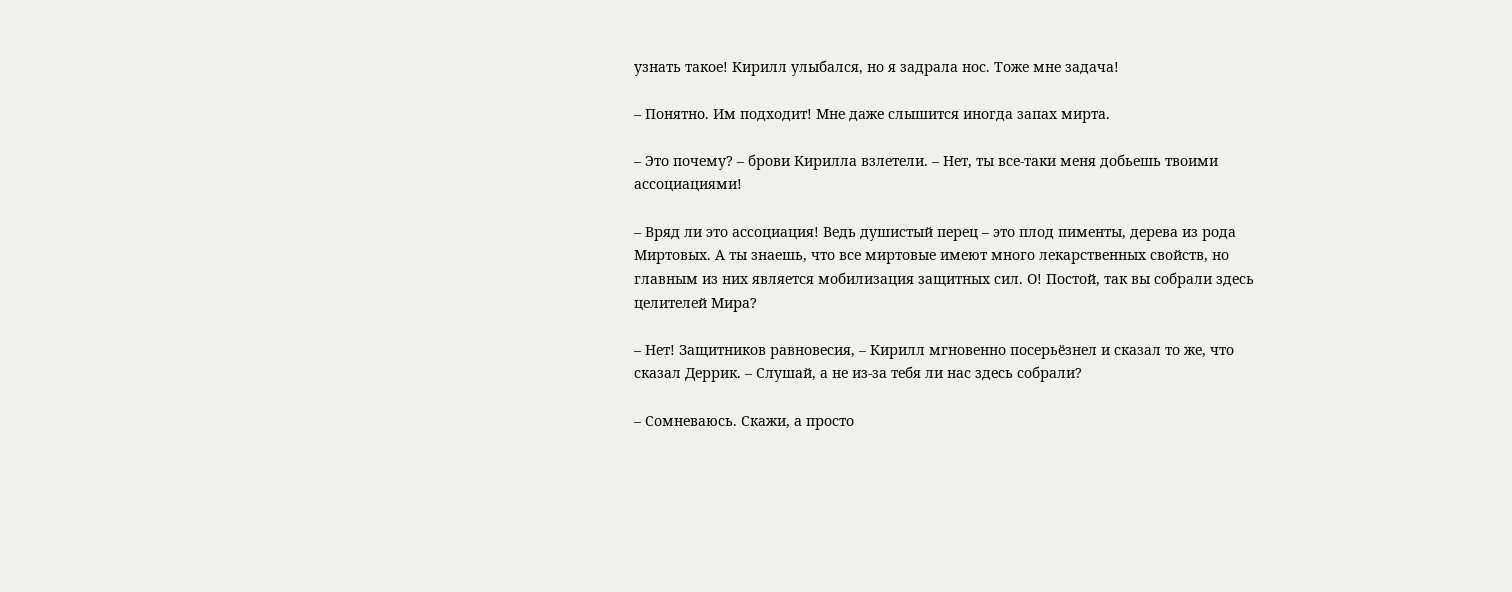узнать такое! Кирилл улыбался, но я задрала нос. Тоже мне задача!

– Понятно. Им подходит! Мне даже слышится иногда запах мирта.

– Это почему? – брови Кирилла взлетели. – Нет, ты все-таки меня добьешь твоими ассоциациями!

– Вряд ли это ассоциация! Ведь душистый перец – это плод пименты, дерева из рода Миртовых. А ты знаешь, что все миртовые имеют много лекарственных свойств, но главным из них является мобилизация защитных сил. О! Постой, так вы собрали здесь целителей Мира?

– Нет! Защитников равновесия, – Кирилл мгновенно посерьёзнел и сказал то же, что сказал Деррик. – Слушай, а не из-за тебя ли нас здесь собрали?

– Сомневаюсь. Скажи, а просто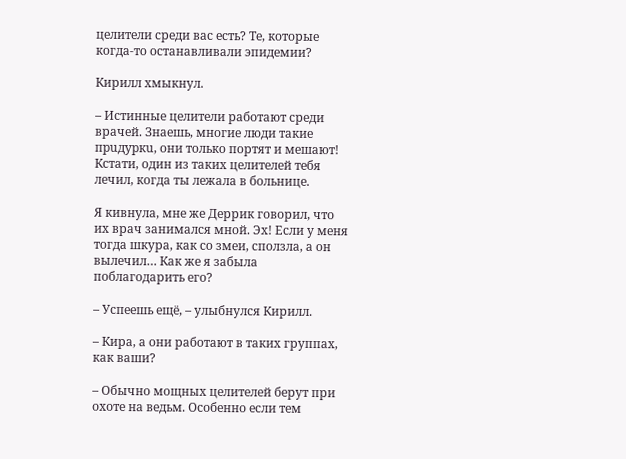целители среди вас есть? Те, которые когда-то останавливали эпидемии?

Кирилл хмыкнул.

– Истинные целители работают среди врачей. Знаешь, многие люди такие пpuдypкu, они только портят и мешают! Кстати, один из таких целителей тебя лечил, когда ты лежала в больнице.

Я кивнула, мне же Деррик говорил, что их врач занимался мной. Эх! Если у меня тогда шкура, как со змеи, сползла, а он вылечил… Как же я забыла поблагодарить его?

– Успеешь ещё, – улыбнулся Кирилл.

– Кира, а они работают в таких группах, как ваши?

– Обычно мощных целителей берут при охоте на ведьм. Особенно если тем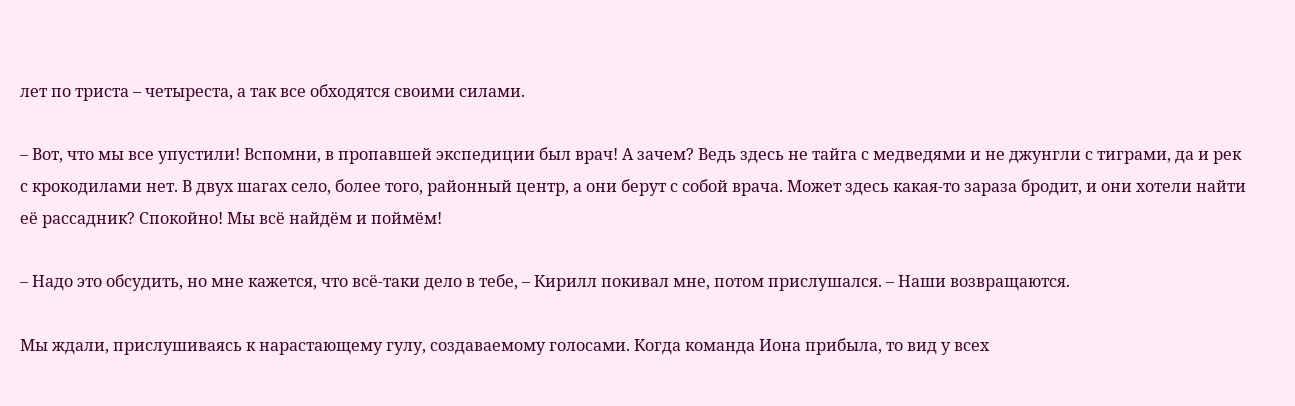лет по триста – четыреста, а так все обходятся своими силами.

– Вот, что мы все упустили! Вспомни, в пропавшей экспедиции был врач! А зачем? Ведь здесь не тайга с медведями и не джунгли с тиграми, да и рек с крокодилами нет. В двух шагах село, более того, районный центр, а они берут с собой врача. Может здесь какая-то зараза бродит, и они хотели найти её рассадник? Спокойно! Мы всё найдём и поймём!

– Надо это обсудить, но мне кажется, что всё-таки дело в тебе, – Кирилл покивал мне, потом прислушался. – Наши возвращаются.

Мы ждали, прислушиваясь к нарастающему гулу, создаваемому голосами. Когда команда Иона прибыла, то вид у всех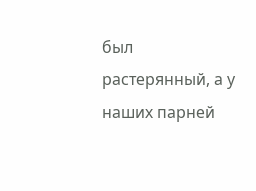был растерянный, а у наших парней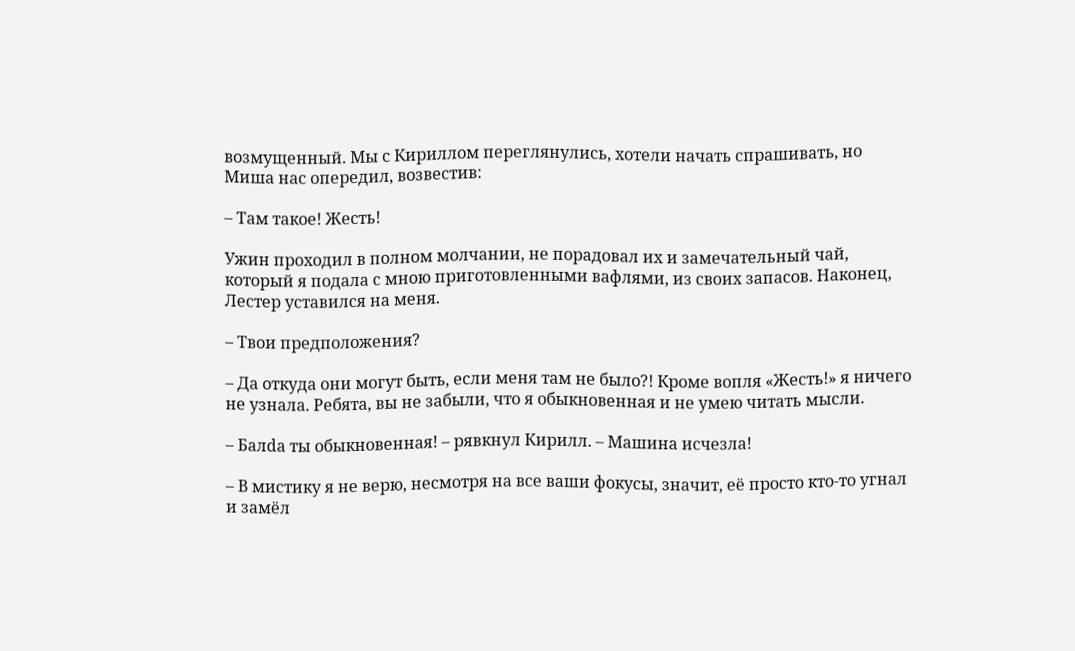возмущенный. Мы с Кириллом переглянулись, хотели начать спрашивать, но Миша нас опередил, возвестив:

– Там такое! Жесть!

Ужин проходил в полном молчании, не порадовал их и замечательный чай, который я подала с мною приготовленными вафлями, из своих запасов. Наконец, Лестер уставился на меня.

– Твои предположения?

– Да откуда они могут быть, если меня там не было?! Кроме вопля «Жесть!» я ничего не узнала. Ребята, вы не забыли, что я обыкновенная и не умею читать мысли.

– Бaлda ты обыкновенная! – рявкнул Кирилл. – Машина исчезла!

– В мистику я не верю, несмотря на все ваши фокусы, значит, её просто кто-то угнал и замёл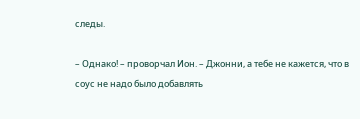следы.

– Однако! – проворчал Ион. – Джонни, а тебе не кажется, что в соус не надо было добавлять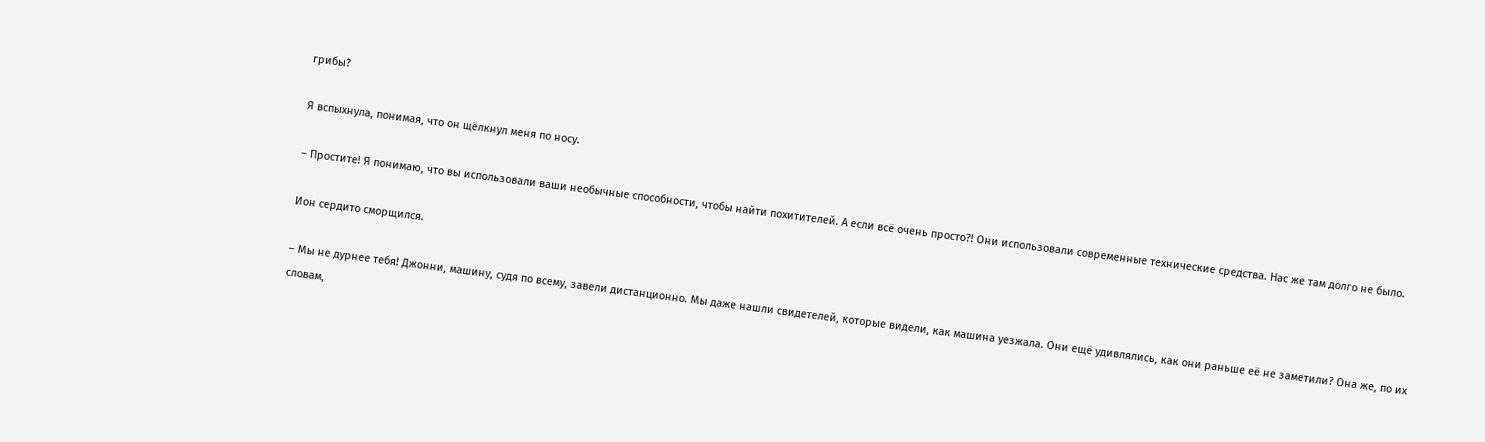грибы?

Я вспыхнула, понимая, что он щёлкнул меня по носу.

– Простите! Я понимаю, что вы использовали ваши необычные способности, чтобы найти похитителей. А если всё очень просто?! Они использовали современные технические средства. Нас же там долго не было.

Ион сердито сморщился.

– Мы не дурнее тебя! Джонни, машину, судя по всему, завели дистанционно. Мы даже нашли свидетелей, которые видели, как машина уезжала. Они ещё удивлялись, как они раньше её не заметили? Она же, по их словам,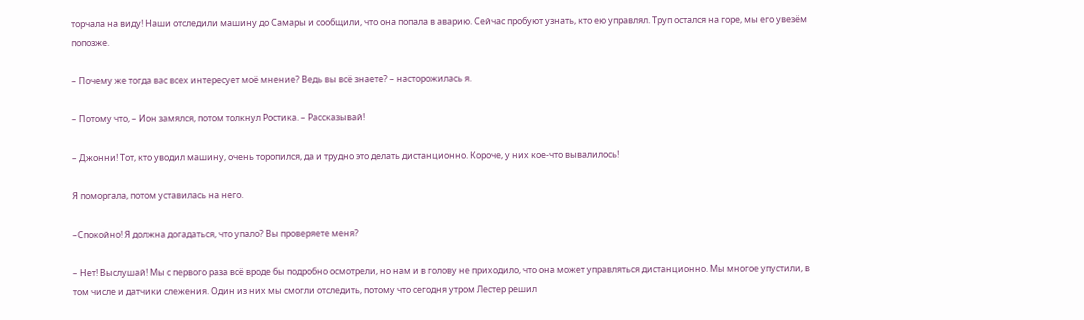торчала на виду! Наши отследили машину до Самары и сообщили, что она попала в аварию. Сейчас пробуют узнать, кто ею управлял. Труп остался на горе, мы его увезём попозже.

– Почему же тогда вас всех интересует моё мнение? Ведь вы всё знаете? – насторожилась я.

– Потому что, – Ион замялся, потом толкнул Ростика. – Рассказывай!

– Джонни! Тот, кто уводил машину, очень торопился, да и трудно это делать дистанционно. Короче, у них кое-что вывалилось!

Я поморгала, потом уставилась на него.

–Спокойно! Я должна догадаться, что упало? Вы проверяете меня?

– Нет! Выслушай! Мы с первого раза всё вроде бы подробно осмотрели, но нам и в голову не приходило, что она может управляться дистанционно. Мы многое упустили, в том числе и датчики слежения. Один из них мы смогли отследить, потому что сегодня утром Лестер решил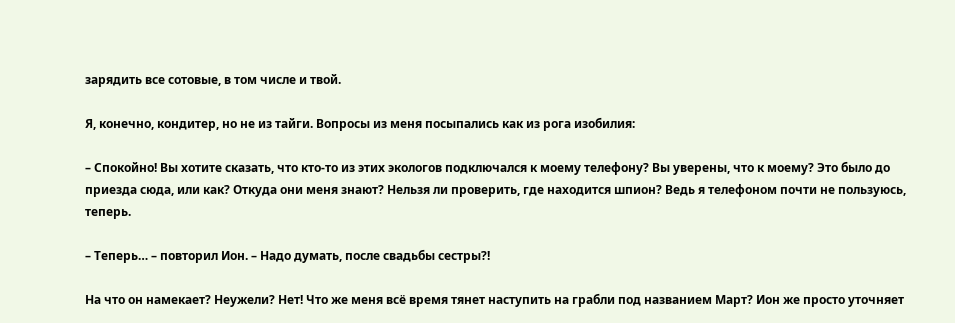зарядить все сотовые, в том числе и твой.

Я, конечно, кондитер, но не из тайги. Вопросы из меня посыпались как из рога изобилия:

– Спокойно! Вы хотите сказать, что кто-то из этих экологов подключался к моему телефону? Вы уверены, что к моему? Это было до приезда сюда, или как? Откуда они меня знают? Нельзя ли проверить, где находится шпион? Ведь я телефоном почти не пользуюсь, теперь.

– Теперь… – повторил Ион. – Надо думать, после свадьбы сестры?!

На что он намекает? Неужели? Нет! Что же меня всё время тянет наступить на грабли под названием Март? Ион же просто уточняет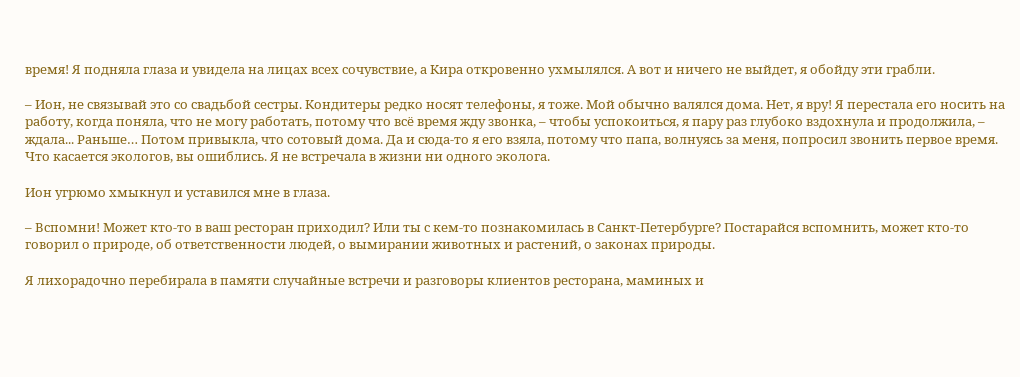время! Я подняла глаза и увидела на лицах всех сочувствие, а Кира откровенно ухмылялся. А вот и ничего не выйдет, я обойду эти грабли.

– Ион, не связывай это со свадьбой сестры. Кондитеры редко носят телефоны, я тоже. Мой обычно валялся дома. Нет, я вру! Я перестала его носить на работу, когда поняла, что не могу работать, потому что всё время жду звонка, – чтобы успокоиться, я пару раз глубоко вздохнула и продолжила, – ждала... Раньше… Потом привыкла, что сотовый дома. Да и сюда-то я его взяла, потому что папа, волнуясь за меня, попросил звонить первое время. Что касается экологов, вы ошиблись. Я не встречала в жизни ни одного эколога.

Ион угрюмо хмыкнул и уставился мне в глаза.

– Вспомни! Может кто-то в ваш ресторан приходил? Или ты с кем-то познакомилась в Санкт-Петербурге? Постарайся вспомнить, может кто-то говорил о природе, об ответственности людей, о вымирании животных и растений, о законах природы.

Я лихорадочно перебирала в памяти случайные встречи и разговоры клиентов ресторана, маминых и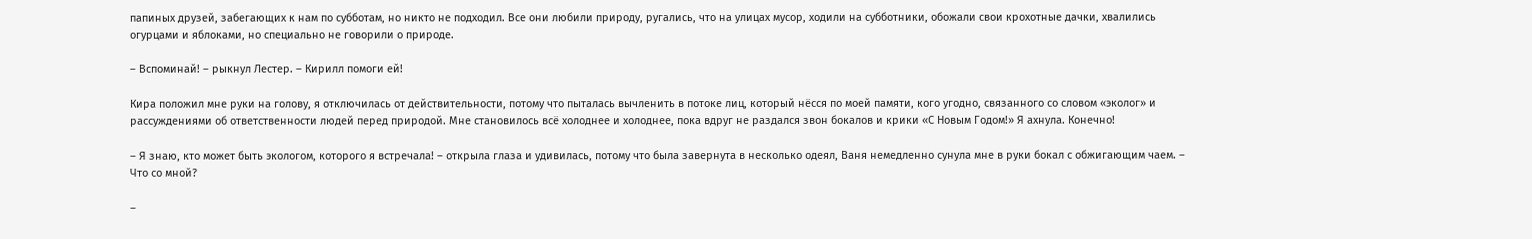папиных друзей, забегающих к нам по субботам, но никто не подходил. Все они любили природу, ругались, что на улицах мусор, ходили на субботники, обожали свои крохотные дачки, хвалились огурцами и яблоками, но специально не говорили о природе.

– Вспоминай! – рыкнул Лестер. – Кирилл помоги ей!

Кира положил мне руки на голову, я отключилась от действительности, потому что пыталась вычленить в потоке лиц, который нёсся по моей памяти, кого угодно, связанного со словом «эколог» и рассуждениями об ответственности людей перед природой. Мне становилось всё холоднее и холоднее, пока вдруг не раздался звон бокалов и крики «С Новым Годом!» Я ахнула. Конечно!

– Я знаю, кто может быть экологом, которого я встречала! – открыла глаза и удивилась, потому что была завернута в несколько одеял, Ваня немедленно сунула мне в руки бокал с обжигающим чаем. – Что со мной?

–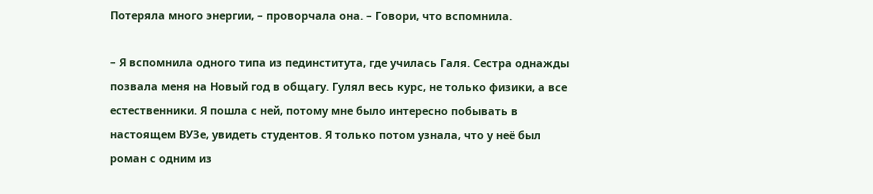Потеряла много энергии, – проворчала она. – Говори, что вспомнила.

– Я вспомнила одного типа из пединститута, где училась Галя. Сестра однажды позвала меня на Новый год в общагу. Гулял весь курс, не только физики, а все естественники. Я пошла с ней, потому мне было интересно побывать в настоящем ВУЗе, увидеть студентов. Я только потом узнала, что у неё был роман с одним из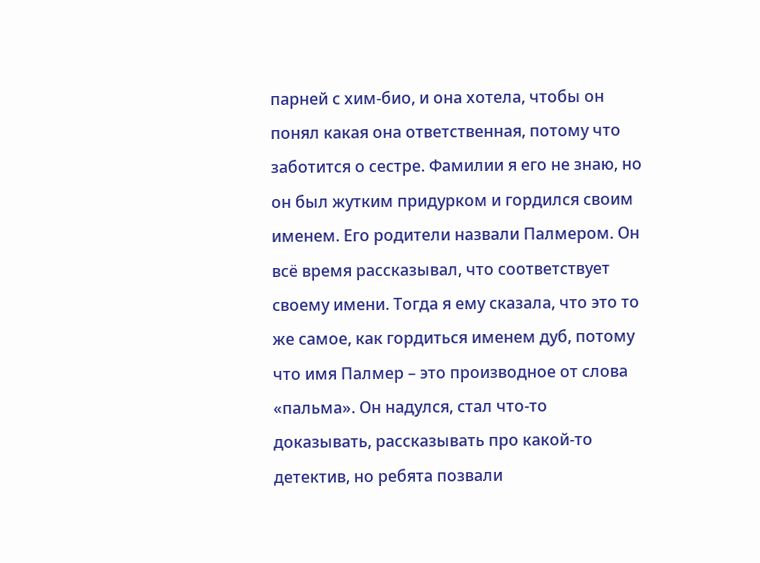парней с хим-био, и она хотела, чтобы он понял какая она ответственная, потому что заботится о сестре. Фамилии я его не знаю, но он был жутким придурком и гордился своим именем. Его родители назвали Палмером. Он всё время рассказывал, что соответствует своему имени. Тогда я ему сказала, что это то же самое, как гордиться именем дуб, потому что имя Палмер – это производное от слова «пальма». Он надулся, стал что-то доказывать, рассказывать про какой-то детектив, но ребята позвали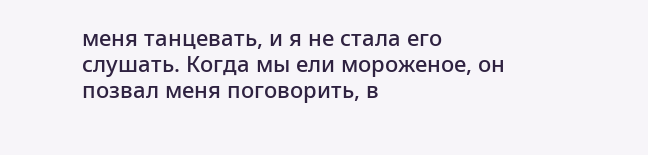меня танцевать, и я не стала его слушать. Когда мы ели мороженое, он позвал меня поговорить, в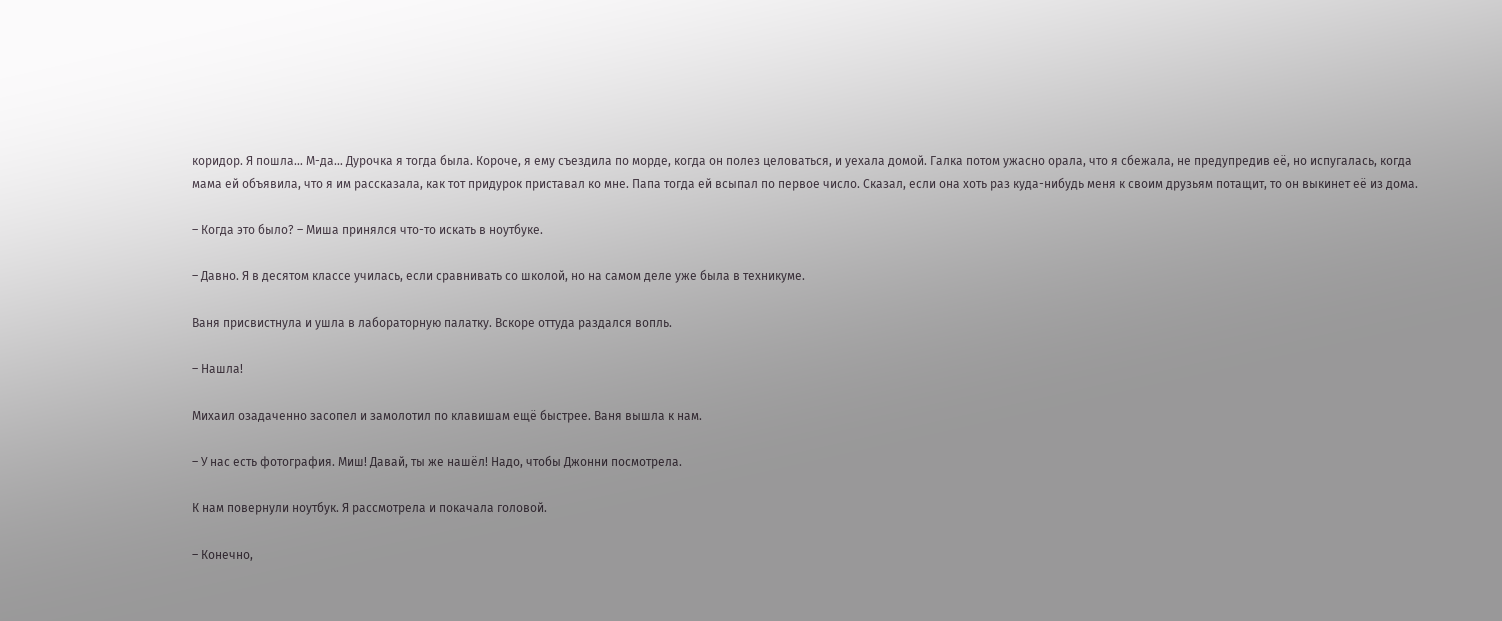коридор. Я пошла… М-да… Дурочка я тогда была. Короче, я ему съездила по морде, когда он полез целоваться, и уехала домой. Галка потом ужасно орала, что я сбежала, не предупредив её, но испугалась, когда мама ей объявила, что я им рассказала, как тот придурок приставал ко мне. Папа тогда ей всыпал по первое число. Сказал, если она хоть раз куда-нибудь меня к своим друзьям потащит, то он выкинет её из дома.

– Когда это было? – Миша принялся что-то искать в ноутбуке.

– Давно. Я в десятом классе училась, если сравнивать со школой, но на самом деле уже была в техникуме.

Ваня присвистнула и ушла в лабораторную палатку. Вскоре оттуда раздался вопль.

– Нашла!

Михаил озадаченно засопел и замолотил по клавишам ещё быстрее. Ваня вышла к нам.

– У нас есть фотография. Миш! Давай, ты же нашёл! Надо, чтобы Джонни посмотрела.

К нам повернули ноутбук. Я рассмотрела и покачала головой.

– Конечно,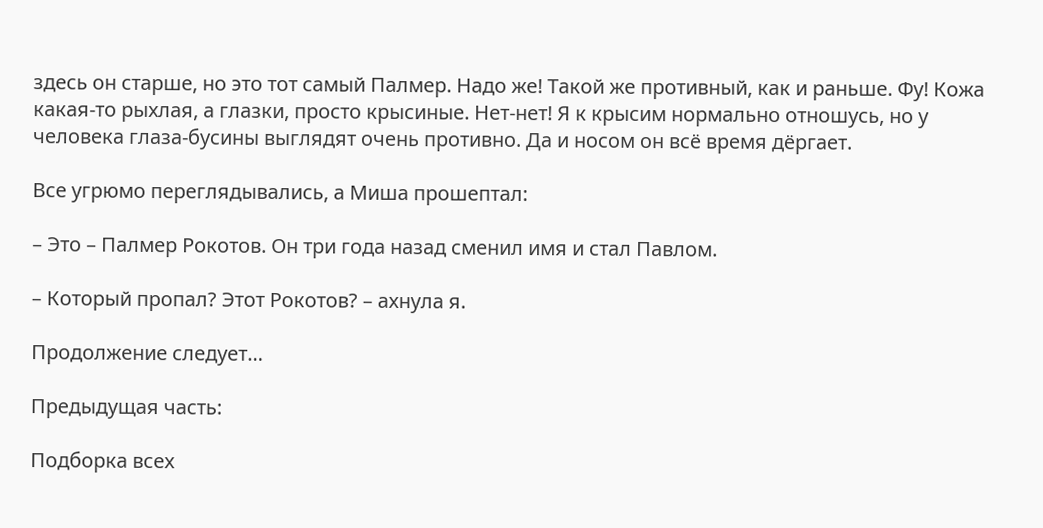здесь он старше, но это тот самый Палмер. Надо же! Такой же противный, как и раньше. Фу! Кожа какая-то рыхлая, а глазки, просто крысиные. Нет-нет! Я к крысим нормально отношусь, но у человека глаза-бусины выглядят очень противно. Да и носом он всё время дёргает.

Все угрюмо переглядывались, а Миша прошептал:

– Это – Палмер Рокотов. Он три года назад сменил имя и стал Павлом.

– Который пропал? Этот Рокотов? – ахнула я.

Продолжение следует…

Предыдущая часть:

Подборка всех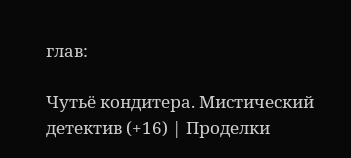глав:

Чутьё кондитера. Мистический детектив (+16) | Проделки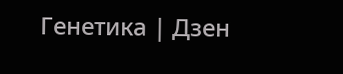Генетика | Дзен